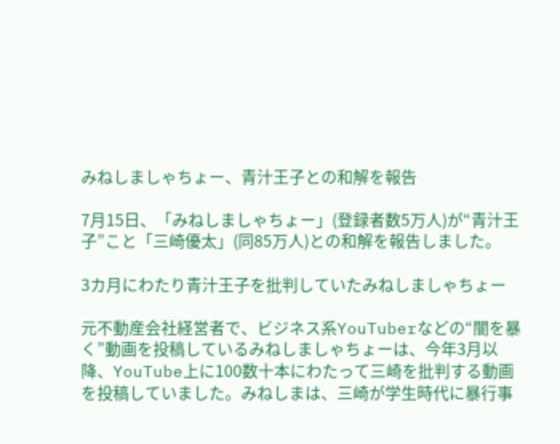みねしましゃちょー、青汁王子との和解を報告

7月15日、「みねしましゃちょー」(登録者数5万人)が“青汁王子”こと「三崎優太」(同85万人)との和解を報告しました。

3カ月にわたり青汁王子を批判していたみねしましゃちょー

元不動産会社経営者で、ビジネス系YouTuberなどの“闇を暴く”動画を投稿しているみねしましゃちょーは、今年3月以降、YouTube上に100数十本にわたって三崎を批判する動画を投稿していました。みねしまは、三崎が学生時代に暴行事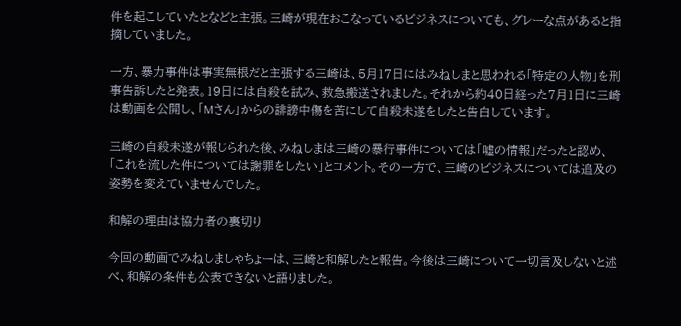件を起こしていたとなどと主張。三崎が現在おこなっているビジネスについても、グレーな点があると指摘していました。

一方、暴力事件は事実無根だと主張する三崎は、5月17日にはみねしまと思われる「特定の人物」を刑事告訴したと発表。19日には自殺を試み、救急搬送されました。それから約40日経った7月1日に三崎は動画を公開し、「Mさん」からの誹謗中傷を苦にして自殺未遂をしたと告白しています。

三崎の自殺未遂が報じられた後、みねしまは三崎の暴行事件については「嘘の情報」だったと認め、「これを流した件については謝罪をしたい」とコメント。その一方で、三崎のビジネスについては追及の姿勢を変えていませんでした。

和解の理由は協力者の裏切り

今回の動画でみねしましゃちょーは、三崎と和解したと報告。今後は三崎について一切言及しないと述べ、和解の条件も公表できないと語りました。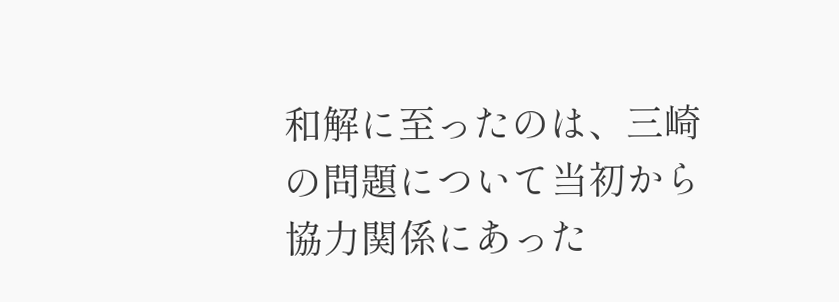和解に至ったのは、三崎の問題について当初から協力関係にあった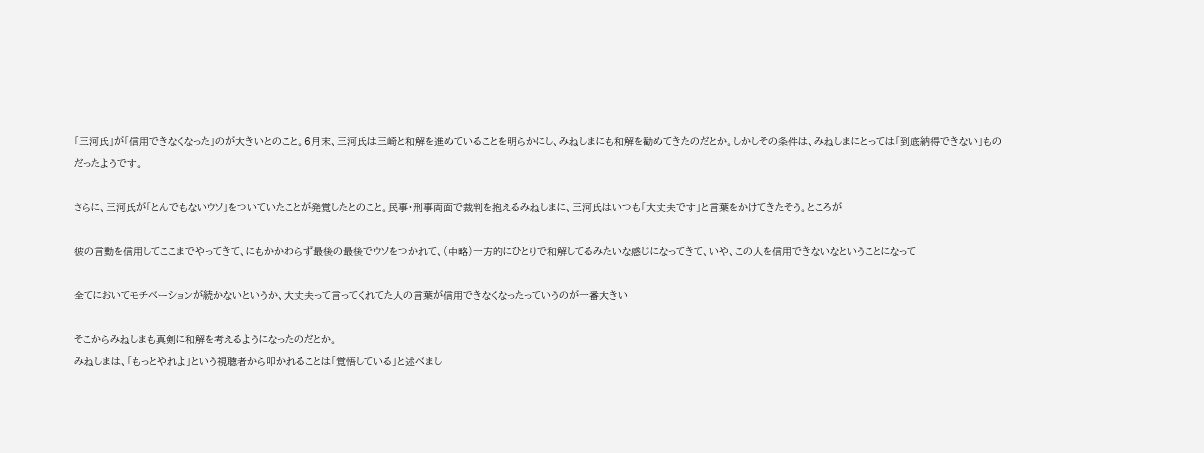「三河氏」が「信用できなくなった」のが大きいとのこと。6月末、三河氏は三崎と和解を進めていることを明らかにし、みねしまにも和解を勧めてきたのだとか。しかしその条件は、みねしまにとっては「到底納得できない」ものだったようです。

さらに、三河氏が「とんでもないウソ」をついていたことが発覚したとのこと。民事・刑事両面で裁判を抱えるみねしまに、三河氏はいつも「大丈夫です」と言葉をかけてきたそう。ところが

彼の言動を信用してここまでやってきて、にもかかわらず最後の最後でウソをつかれて、(中略)一方的にひとりで和解してるみたいな感じになってきて、いや、この人を信用できないなということになって

全てにおいてモチベーションが続かないというか、大丈夫って言ってくれてた人の言葉が信用できなくなったっていうのが一番大きい

そこからみねしまも真剣に和解を考えるようになったのだとか。
みねしまは、「もっとやれよ」という視聴者から叩かれることは「覚悟している」と述べまし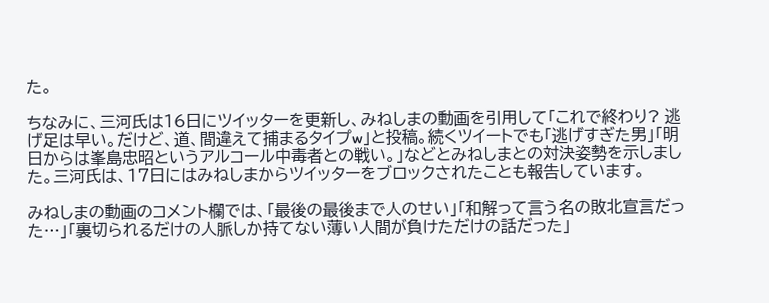た。

ちなみに、三河氏は16日にツイッターを更新し、みねしまの動画を引用して「これで終わり? 逃げ足は早い。だけど、道、間違えて捕まるタイプw」と投稿。続くツイートでも「逃げすぎた男」「明日からは峯島忠昭というアルコール中毒者との戦い。」などとみねしまとの対決姿勢を示しました。三河氏は、17日にはみねしまからツイッターをブロックされたことも報告しています。

みねしまの動画のコメント欄では、「最後の最後まで人のせい」「和解って言う名の敗北宣言だった…」「裏切られるだけの人脈しか持てない薄い人間が負けただけの話だった」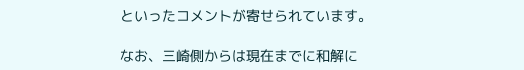といったコメントが寄せられています。

なお、三崎側からは現在までに和解に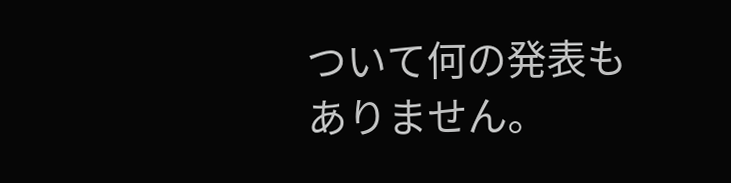ついて何の発表もありません。